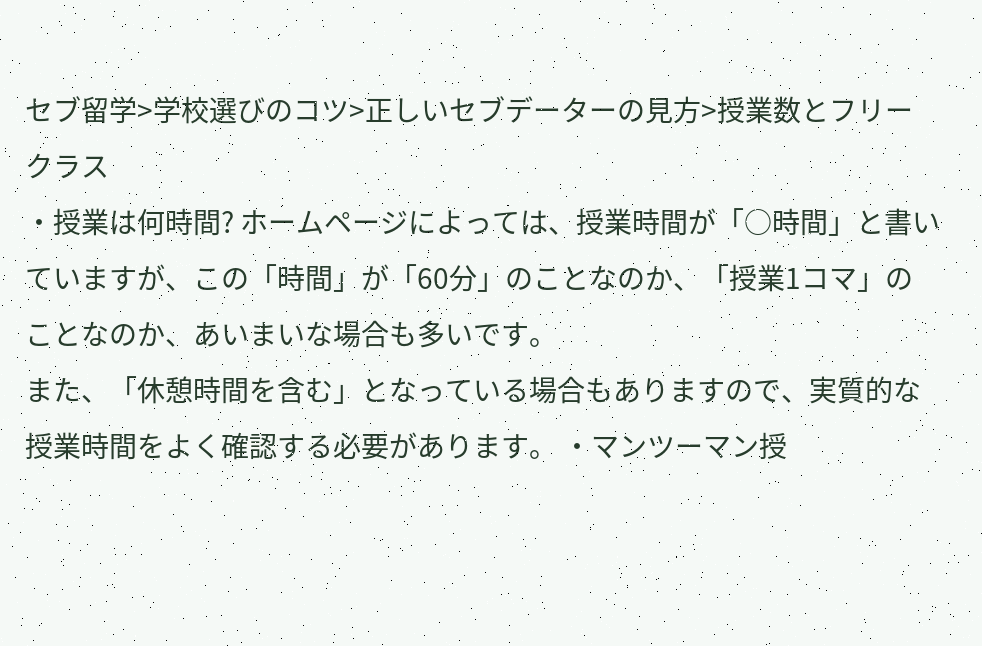セブ留学>学校選びのコツ>正しいセブデーターの見方>授業数とフリークラス
・授業は何時間? ホームページによっては、授業時間が「○時間」と書いていますが、この「時間」が「60分」のことなのか、「授業1コマ」のことなのか、あいまいな場合も多いです。
また、「休憩時間を含む」となっている場合もありますので、実質的な授業時間をよく確認する必要があります。 ・マンツーマン授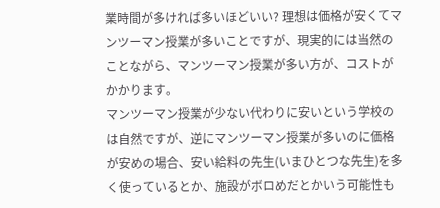業時間が多ければ多いほどいい? 理想は価格が安くてマンツーマン授業が多いことですが、現実的には当然のことながら、マンツーマン授業が多い方が、コストがかかります。
マンツーマン授業が少ない代わりに安いという学校のは自然ですが、逆にマンツーマン授業が多いのに価格が安めの場合、安い給料の先生(いまひとつな先生)を多く使っているとか、施設がボロめだとかいう可能性も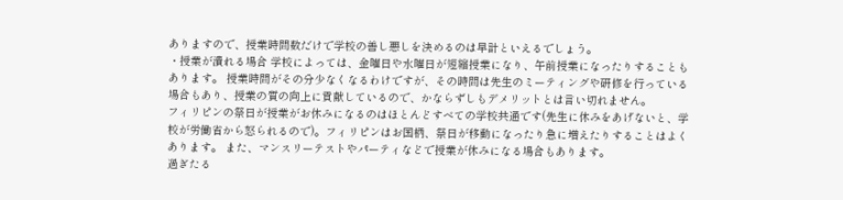ありますので、授業時間数だけで学校の善し悪しを決めるのは早計といえるでしょう。
・授業が潰れる場合 学校によっては、金曜日や水曜日が短縮授業になり、午前授業になったりすることもあります。 授業時間がその分少なくなるわけですが、その時間は先生のミーティングや研修を行っている場合もあり、授業の質の向上に貢献しているので、かならずしもデメリットとは言い切れません。
フィリピンの祭日が授業がお休みになるのはほとんどすべての学校共通です(先生に休みをあげないと、学校が労働省から怒られるので)。フィリピンはお国柄、祭日が移動になったり急に増えたりすることはよくあります。 また、マンスリーテストやパーティなどで授業が休みになる場合もあります。
過ぎたる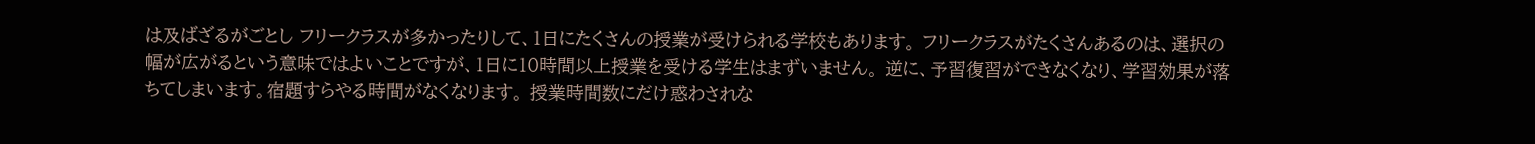は及ばざるがごとし フリークラスが多かったりして、1日にたくさんの授業が受けられる学校もあります。 フリークラスがたくさんあるのは、選択の幅が広がるという意味ではよいことですが、1日に10時間以上授業を受ける学生はまずいません。 逆に、予習復習ができなくなり、学習効果が落ちてしまいます。宿題すらやる時間がなくなります。 授業時間数にだけ惑わされな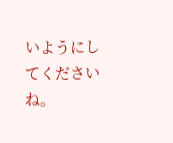いようにしてくださいね。